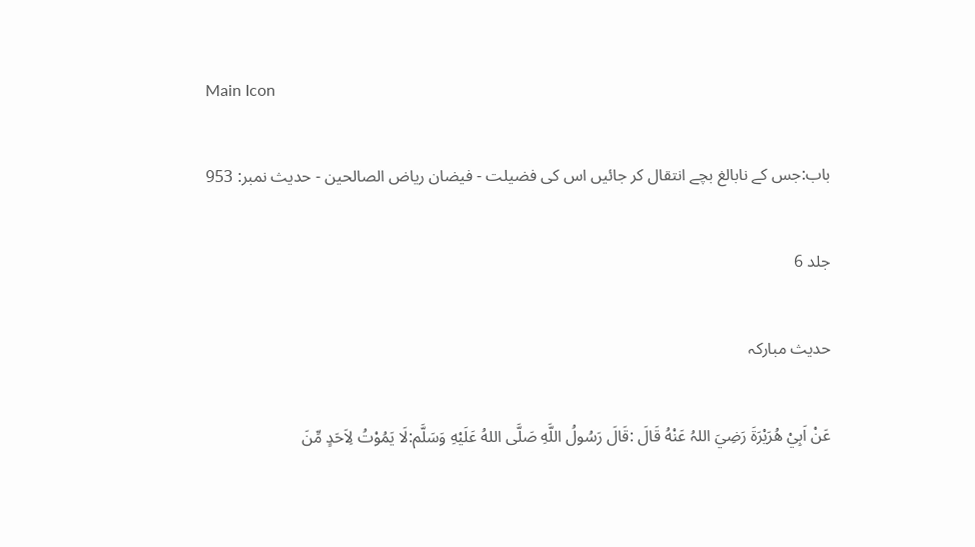Main Icon

باب:جس کے نابالغ بچے انتقال کر جائیں اس کی فضیلت - فیضان ریاض الصالحین - حدیث نمبر: 953

جلد 6

حدیث مبارکہ

عَنْ اَبِيْ هُرَيْرَةَ رَضِيَ اللہُ عَنْهُ قَالَ :قَالَ رَسُولُ اللَّهِ صَلَّى اللهُ عَلَيْهِ وَسَلَّم:لَا يَمُوْتُ لِاَحَدٍ مِّنَ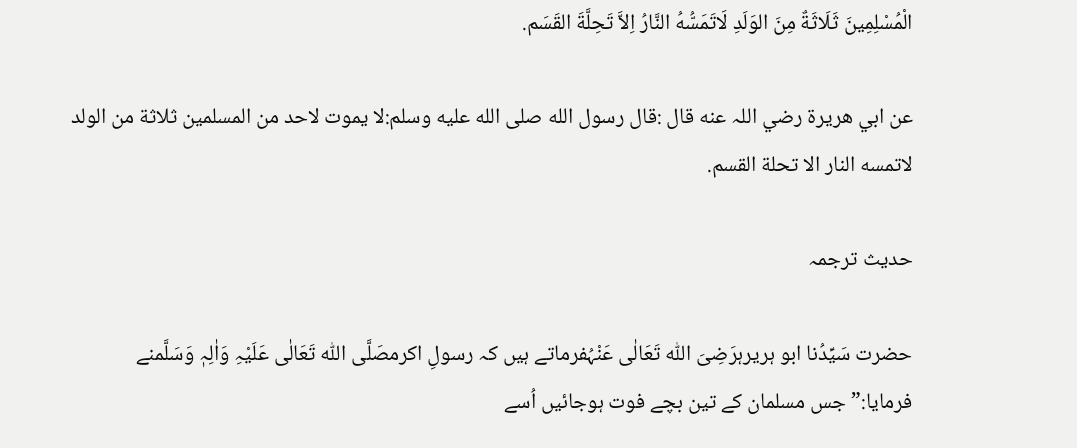الْمُسْلِمِينَ ثَلَاثَةٌ مِنَ الوَلَدِ لَاتَمَسُّهُ النَّارُ اِلاَّ تَحِلَّةَ القَسَم.

عن ابي هريرة رضي اللہ عنه قال :قال رسول الله صلى الله عليه وسلم:لا يموت لاحد من المسلمين ثلاثة من الولد لاتمسه النار الا تحلة القسم.

حدیث ترجمہ

حضرت سَیِّدُنا ابو ہریرہرَضِیَ اللّٰہ تَعَالٰی عَنْہُفرماتے ہیں کہ رسولِ اکرمصَلَّی اللّٰہ تَعَالٰی عَلَیْہِ وَاٰلِہٖ وَسَلَّمنے فرمایا:”جس مسلمان کے تین بچے فوت ہوجائیں اُسے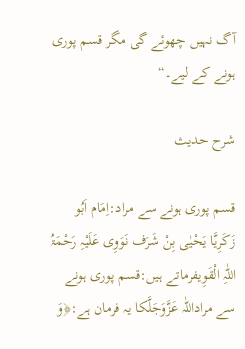آگ نہیں چھوئے گی مگر قسم پوری ہونے کے لیے۔“

شرح حدیث

قسم پوری ہونے سے مراد:اِمَام اَبُو زَکَرِیَّا یَحْیٰی بِنْ شَرَف نَوَوِی عَلَیْہِ رَحْمَۃُ اللّٰہِ الْقَوِیفرماتے ہیں:قسم پوری ہونے سے مراداللّٰہ عَزَّوَجَلَّکا یہ فرمان ہے:﴿وَ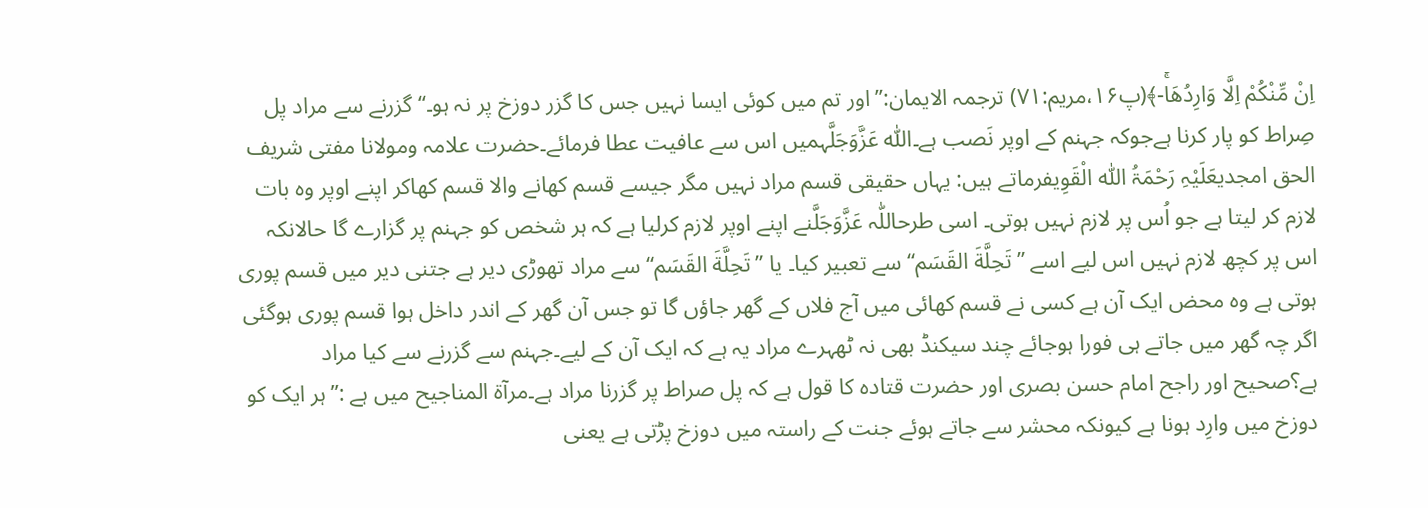اِنْ مِّنْكُمْ اِلَّا وَارِدُهَاۚ-﴾(پ۱۶،مریم:۷۱) ترجمہ الایمان:’’اور تم میں کوئی ایسا نہیں جس کا گزر دوزخ پر نہ ہو۔‘‘گزرنے سے مراد پل صِراط کو پار کرنا ہےجوکہ جہنم کے اوپر نَصب ہے۔اللّٰہ عَزَّوَجَلَّہمیں اس سے عافیت عطا فرمائے۔حضرت علامہ ومولانا مفتی شریف الحق امجدیعَلَیْہِ رَحْمَۃُ اللّٰہ الْقَوِیفرماتے ہیں: یہاں حقیقی قسم مراد نہیں مگر جیسے قسم کھانے والا قسم کھاکر اپنے اوپر وہ بات لازم کر لیتا ہے جو اُس پر لازم نہیں ہوتی۔ اسی طرحاللّٰہ عَزَّوَجَلَّنے اپنے اوپر لازم کرلیا ہے کہ ہر شخص کو جہنم پر گزارے گا حالانکہ اس پر کچھ لازم نہیں اس لیے اسے ”تَحِلَّةَ القَسَم“ سے تعبیر کیا۔ یا ”تَحِلَّةَ القَسَم“ سے مراد تھوڑی دیر ہے جتنی دیر میں قسم پوری ہوتی ہے وہ محض ایک آن ہے کسی نے قسم کھائی میں آج فلاں کے گھر جاؤں گا تو جس آن گھر کے اندر داخل ہوا قسم پوری ہوگئی اگر چہ گھر میں جاتے ہی فورا ہوجائے چند سیکنڈ بھی نہ ٹھہرے مراد یہ ہے کہ ایک آن کے لیے۔جہنم سے گزرنے سے کیا مراد ہے؟صحیح اور راجح امام حسن بصری اور حضرت قتادہ کا قول ہے کہ پل صراط پر گزرنا مراد ہے۔مرآۃ المناجیح میں ہے :”ہر ایک کو دوزخ میں وارِد ہونا ہے کیونکہ محشر سے جاتے ہوئے جنت کے راستہ میں دوزخ پڑتی ہے یعنی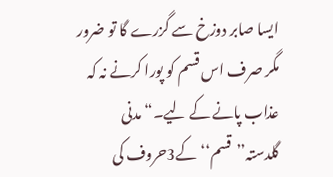ایسا صابر دوزخ سے گزرے گا تو ضرور مگر صرف اس قسم کو پورا کرنے نہ کہ عذاب پانے کے لیے۔“مدنی گلدستہ’’قسم‘‘کے3حروف کی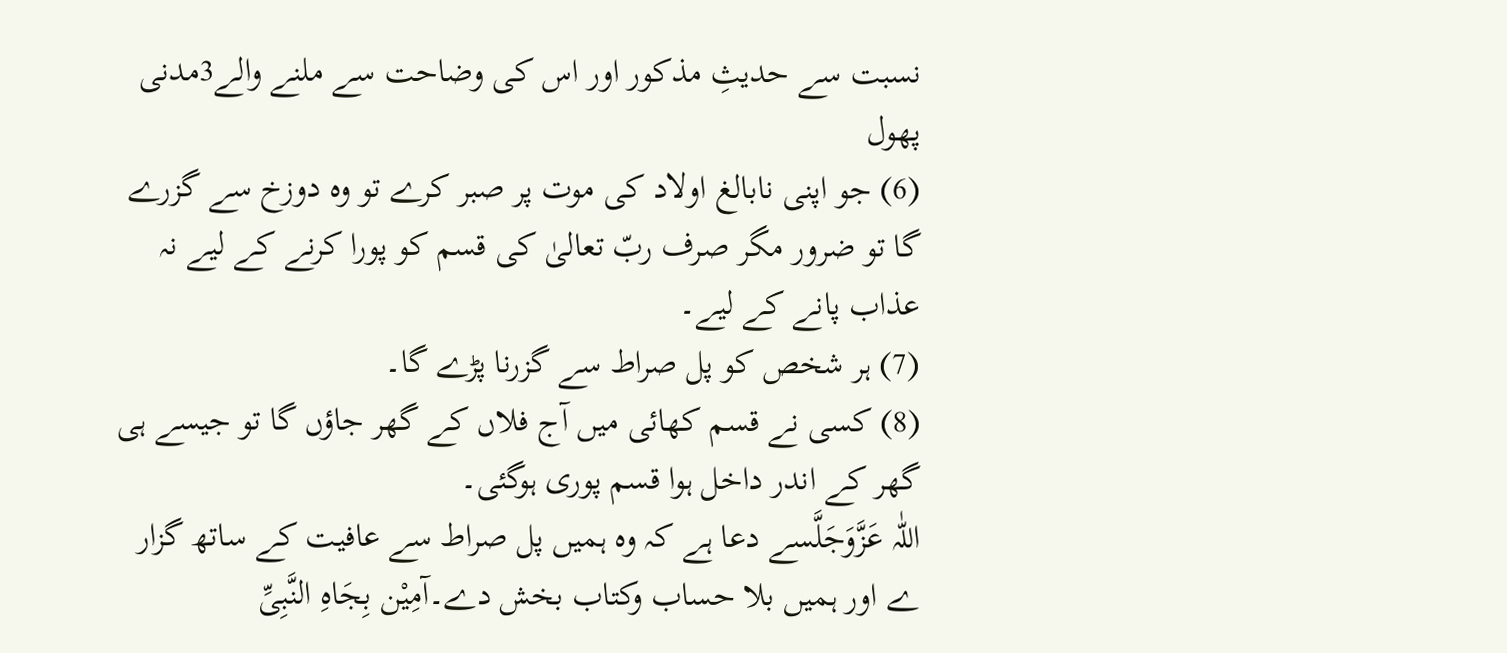نسبت سے حدیثِ مذکور اور اس کی وضاحت سے ملنے والے3مدنی پھول
(6) جو اپنی نابالغ اولاد کی موت پر صبر کرے تو وہ دوزخ سے گزرے گا تو ضرور مگر صرف ربّ تعالیٰ کی قسم کو پورا کرنے کے لیے نہ عذاب پانے کے لیے۔
(7) ہر شخص کو پل صراط سے گزرنا پڑے گا۔
(8) کسی نے قسم کھائی میں آج فلاں کے گھر جاؤں گا تو جیسے ہی گھر کے اندر داخل ہوا قسم پوری ہوگئی۔
اللّٰہ عَزَّوَجَلَّسے دعا ہے کہ وہ ہمیں پل صراط سے عافیت کے ساتھ گزار ے اور ہمیں بلا حساب وکتاب بخش دے۔آمِیْن بِجَاہِ النَّبِیِّ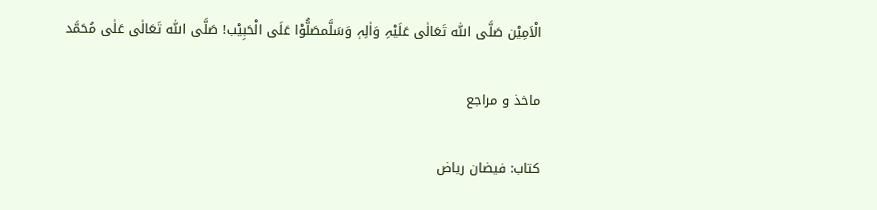الْاَمِیْن صَلَّی اللّٰہ تَعَالٰی عَلَیْہِ وَاٰلِہٖ وَسَلَّمصَلُّوْا عَلَی الْحَبِیْب! صَلَّی اللّٰہ تَعَالٰی عَلٰی مُحَمَّد

ماخذ و مراجع

کتاب: فیضان ریاض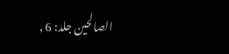الصالحین جلد: 6 ,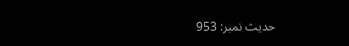حدیث نمبر: 953